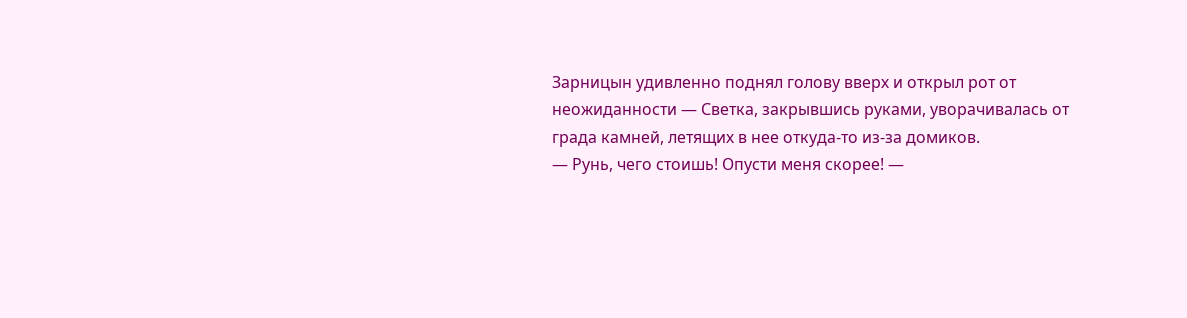Зарницын удивленно поднял голову вверх и открыл рот от неожиданности — Светка, закрывшись руками, уворачивалась от града камней, летящих в нее откуда-то из-за домиков.
— Рунь, чего стоишь! Опусти меня скорее! —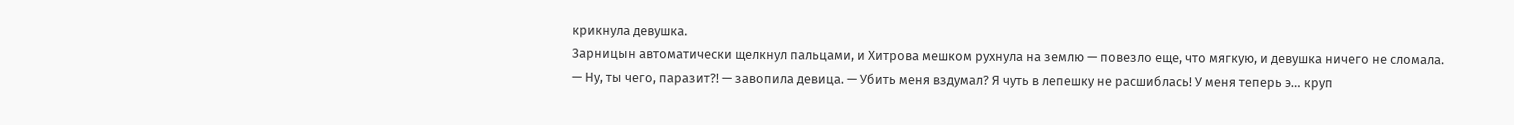крикнула девушка.
Зарницын автоматически щелкнул пальцами, и Хитрова мешком рухнула на землю — повезло еще, что мягкую, и девушка ничего не сломала.
— Ну, ты чего, паразит?! — завопила девица. — Убить меня вздумал? Я чуть в лепешку не расшиблась! У меня теперь э… круп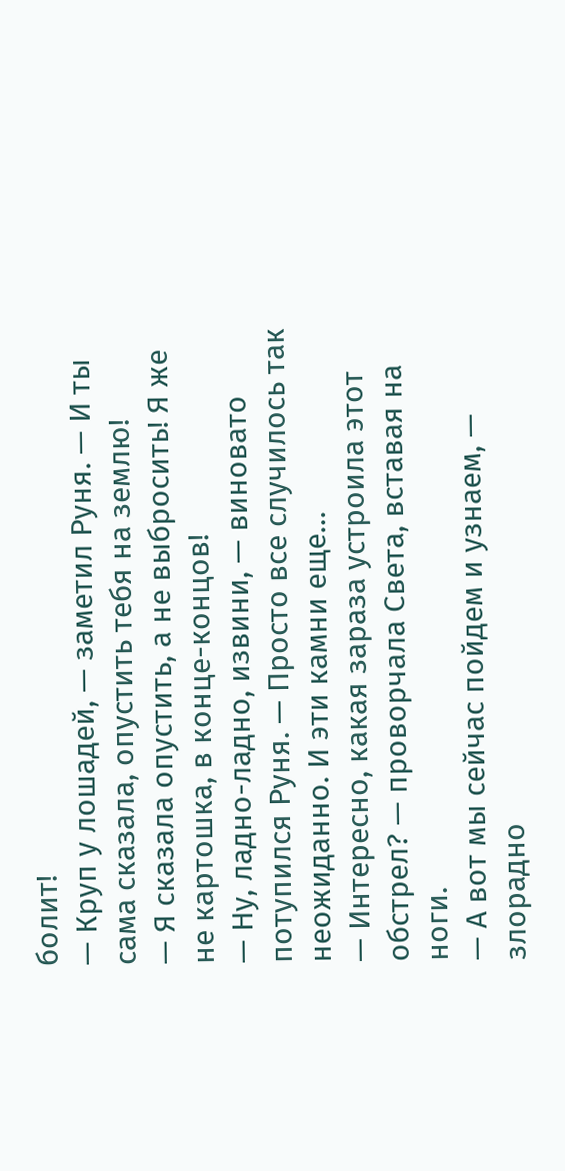болит!
— Круп у лошадей, — заметил Руня. — И ты сама сказала, опустить тебя на землю!
— Я сказала опустить, а не выбросить! Я же не картошка, в конце-концов!
— Ну, ладно-ладно, извини, — виновато потупился Руня. — Просто все случилось так неожиданно. И эти камни еще…
— Интересно, какая зараза устроила этот обстрел? — проворчала Света, вставая на ноги.
— А вот мы сейчас пойдем и узнаем, — злорадно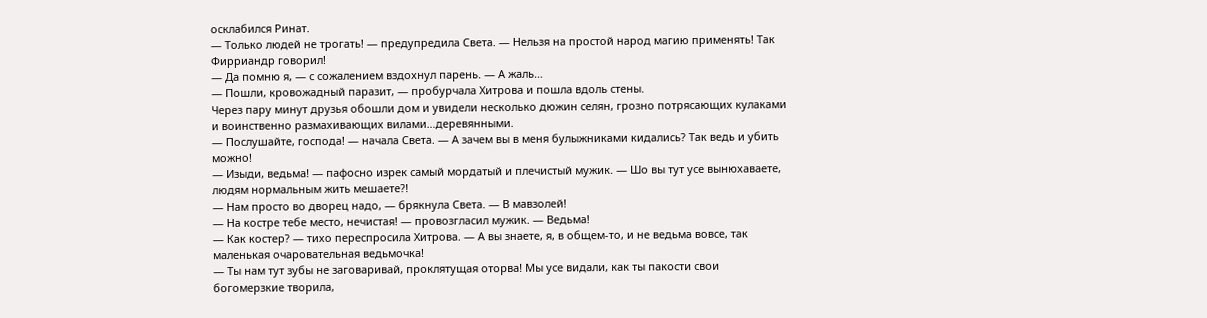осклабился Ринат.
— Только людей не трогать! — предупредила Света. — Нельзя на простой народ магию применять! Так Фирриандр говорил!
— Да помню я, — с сожалением вздохнул парень. — А жаль…
— Пошли, кровожадный паразит, — пробурчала Хитрова и пошла вдоль стены.
Через пару минут друзья обошли дом и увидели несколько дюжин селян, грозно потрясающих кулаками и воинственно размахивающих вилами…деревянными.
— Послушайте, господа! — начала Света. — А зачем вы в меня булыжниками кидались? Так ведь и убить можно!
— Изыди, ведьма! — пафосно изрек самый мордатый и плечистый мужик. — Шо вы тут усе вынюхаваете, людям нормальным жить мешаете?!
— Нам просто во дворец надо, — брякнула Света. — В мавзолей!
— На костре тебе место, нечистая! — провозгласил мужик. — Ведьма!
— Как костер? — тихо переспросила Хитрова. — А вы знаете, я, в общем-то, и не ведьма вовсе, так маленькая очаровательная ведьмочка!
— Ты нам тут зубы не заговаривай, проклятущая оторва! Мы усе видали, как ты пакости свои богомерзкие творила,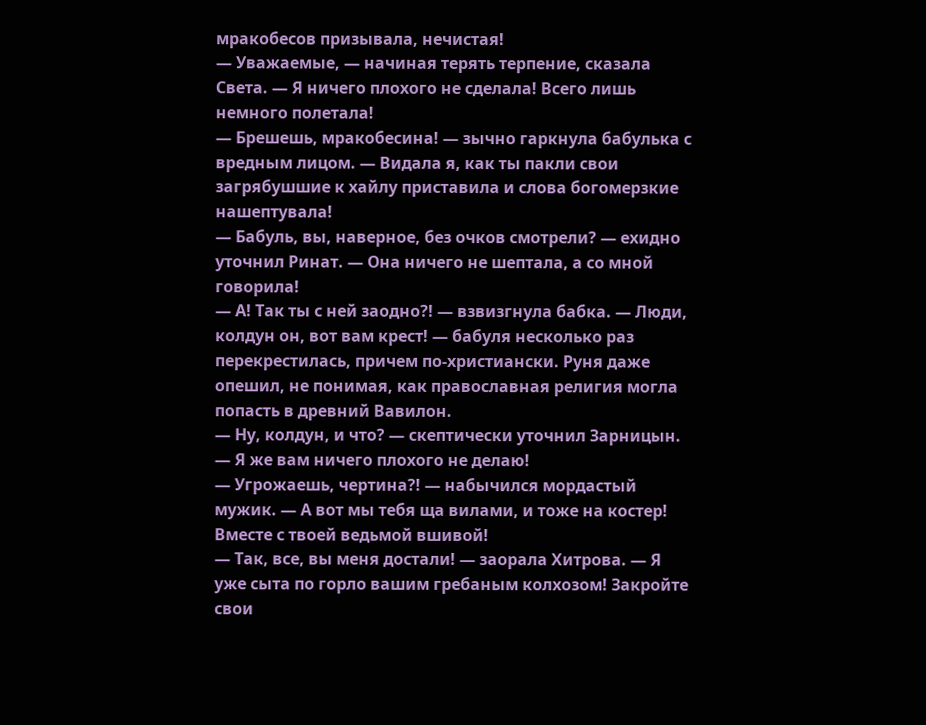мракобесов призывала, нечистая!
— Уважаемые, — начиная терять терпение, сказала Света. — Я ничего плохого не сделала! Всего лишь немного полетала!
— Брешешь, мракобесина! — зычно гаркнула бабулька с вредным лицом. — Видала я, как ты пакли свои загрябушшие к хайлу приставила и слова богомерзкие нашептувала!
— Бабуль, вы, наверное, без очков смотрели? — ехидно уточнил Ринат. — Она ничего не шептала, а со мной говорила!
— А! Так ты с ней заодно?! — взвизгнула бабка. — Люди, колдун он, вот вам крест! — бабуля несколько раз перекрестилась, причем по-христиански. Руня даже опешил, не понимая, как православная религия могла попасть в древний Вавилон.
— Ну, колдун, и что? — скептически уточнил Зарницын. — Я же вам ничего плохого не делаю!
— Угрожаешь, чертина?! — набычился мордастый мужик. — А вот мы тебя ща вилами, и тоже на костер! Вместе с твоей ведьмой вшивой!
— Так, все, вы меня достали! — заорала Хитрова. — Я уже сыта по горло вашим гребаным колхозом! Закройте свои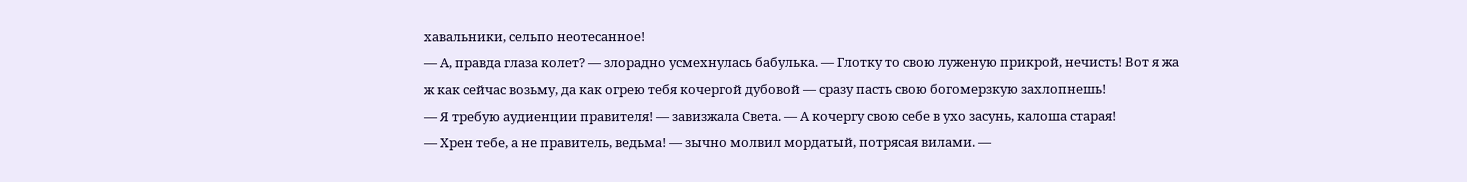хавальники, сельпо неотесанное!
— А, правда глаза колет? — злорадно усмехнулась бабулька. — Глотку то свою луженую прикрой, нечисть! Вот я жа ж как сейчас возьму, да как огрею тебя кочергой дубовой — сразу пасть свою богомерзкую захлопнешь!
— Я требую аудиенции правителя! — завизжала Света. — А кочергу свою себе в ухо засунь, калоша старая!
— Хрен тебе, а не правитель, ведьма! — зычно молвил мордатый, потрясая вилами. —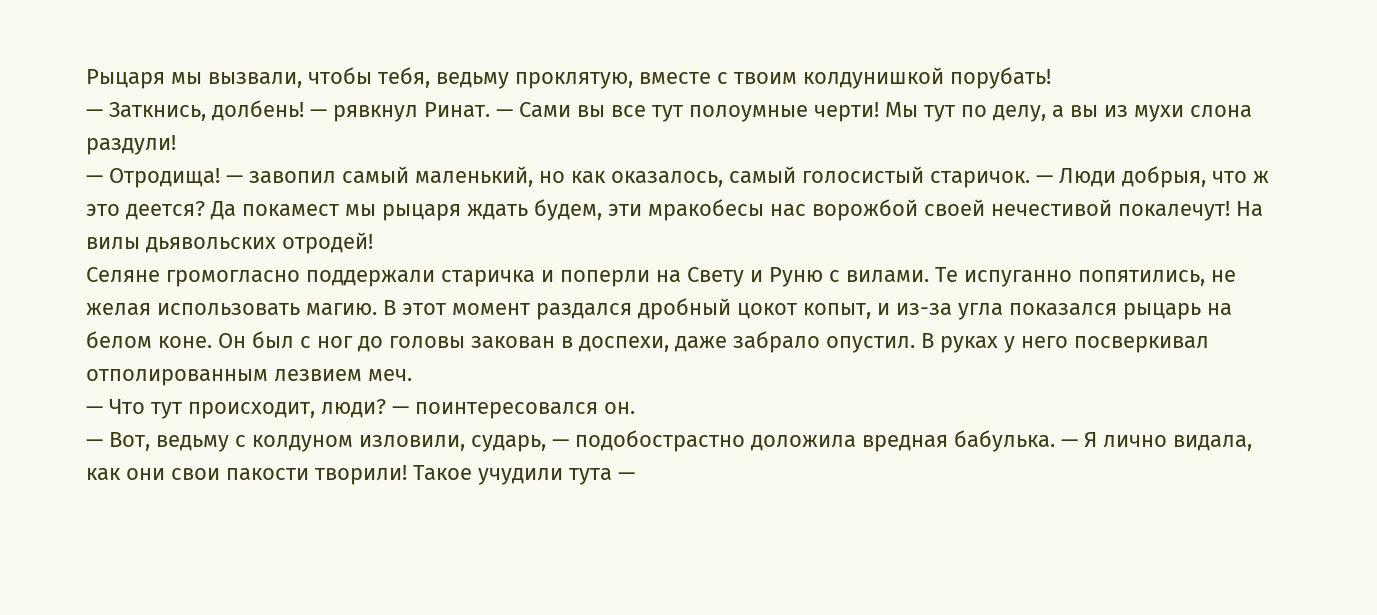Рыцаря мы вызвали, чтобы тебя, ведьму проклятую, вместе с твоим колдунишкой порубать!
— Заткнись, долбень! — рявкнул Ринат. — Сами вы все тут полоумные черти! Мы тут по делу, а вы из мухи слона раздули!
— Отродища! — завопил самый маленький, но как оказалось, самый голосистый старичок. — Люди добрыя, что ж это деется? Да покамест мы рыцаря ждать будем, эти мракобесы нас ворожбой своей нечестивой покалечут! На вилы дьявольских отродей!
Селяне громогласно поддержали старичка и поперли на Свету и Руню с вилами. Те испуганно попятились, не желая использовать магию. В этот момент раздался дробный цокот копыт, и из-за угла показался рыцарь на белом коне. Он был с ног до головы закован в доспехи, даже забрало опустил. В руках у него посверкивал отполированным лезвием меч.
— Что тут происходит, люди? — поинтересовался он.
— Вот, ведьму с колдуном изловили, сударь, — подобострастно доложила вредная бабулька. — Я лично видала, как они свои пакости творили! Такое учудили тута —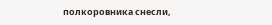полкоровника снесли,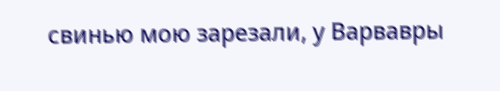свинью мою зарезали, у Варвавры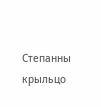Степанны крыльцо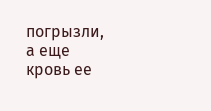погрызли, а еще кровь ее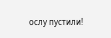ослу пустили!